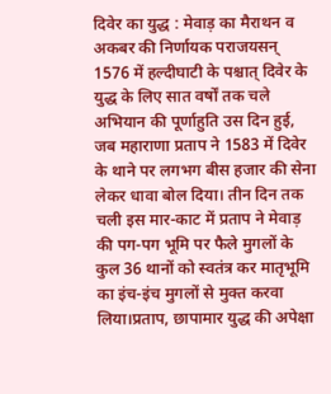दिवेर का युद्ध : मेवाड़ का मैराथन व अकबर की निर्णायक पराजयसन् 1576 में हल्दीघाटी के पश्चात् दिवेर के युद्ध के लिए सात वर्षों तक चले अभियान की पूर्णाहुति उस दिन हुई, जब महाराणा प्रताप ने 1583 में दिवेर के थाने पर लगभग बीस हजार की सेना लेकर धावा बोल दिया। तीन दिन तक चली इस मार-काट में प्रताप ने मेवाड़ की पग-पग भूमि पर फैले मुगलों के कुल 36 थानों को स्वतंत्र कर मातृभूमि का इंच-इंच मुगलों से मुक्त करवा लिया।प्रताप, छापामार युद्ध की अपेक्षा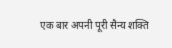एक बार अपनी पूरी सैन्य शक्ति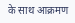के साथ आक्रमण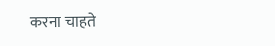करना चाहते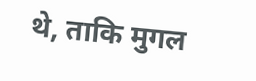थे, ताकि मुगल